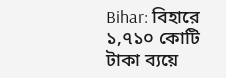Bihar: বিহারে ১,৭১০ কোটি টাকা ব্যয়ে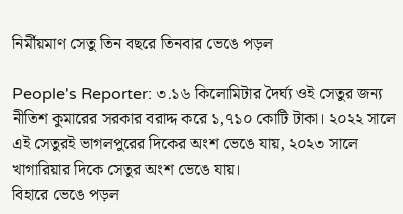নির্মীয়মাণ সেতু তিন বছরে তিনবার ভেঙে পড়ল

People's Reporter: ৩.১৬ কিলোমিটার দৈর্ঘ্য ওই সেতুর জন্য নীতিশ কুমারের সরকার বরাদ্দ করে ১,৭১০ কোটি টাকা। ২০২২ সালে এই সেতুরই ভাগলপুরের দিকের অংশ ভেঙে যায়, ২০২৩ সালে খাগারিয়ার দিকে সেতুর অংশ ভেঙে যায়।
বিহারে ভেঙে পড়ল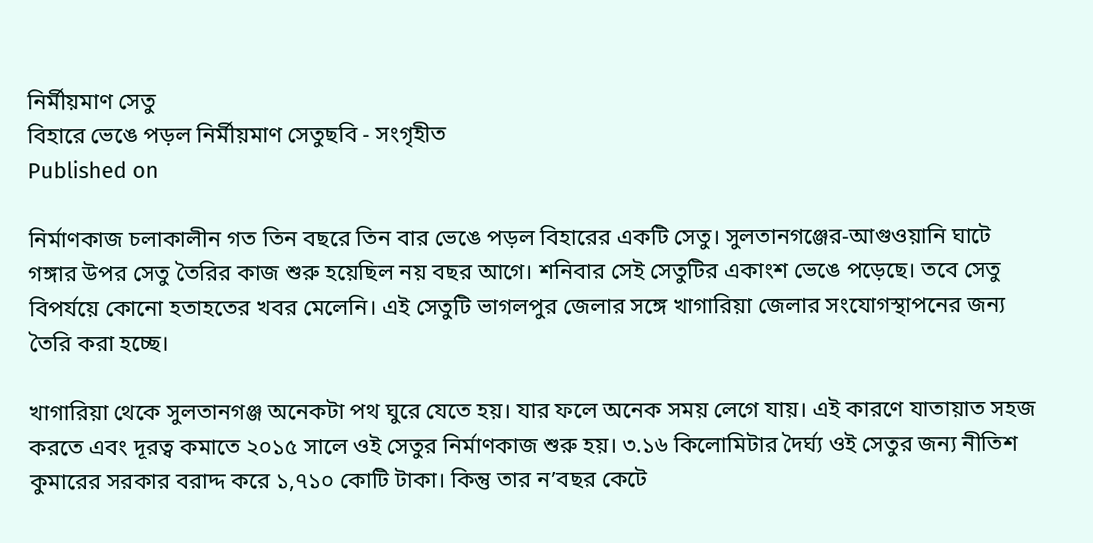নির্মীয়মাণ সেতু
বিহারে ভেঙে পড়ল নির্মীয়মাণ সেতুছবি - সংগৃহীত
Published on

নির্মাণকাজ চলাকালীন গত তিন বছরে তিন বার ভেঙে পড়ল বিহারের একটি সেতু। সুলতানগঞ্জের-আগুওয়ানি ঘাটে গঙ্গার উপর সেতু তৈরির কাজ শুরু হয়েছিল নয় বছর আগে। শনিবার সেই সেতুটির একাংশ ভেঙে পড়েছে। তবে সেতু বিপর্যয়ে কোনো হতাহতের খবর মেলেনি। এই সেতুটি ভাগলপুর জেলার সঙ্গে খাগারিয়া জেলার সংযোগস্থাপনের জন্য তৈরি করা হচ্ছে।

খাগারিয়া থেকে সুলতানগঞ্জ অনেকটা পথ ঘুরে যেতে হয়। যার ফলে অনেক সময় লেগে যায়। এই কারণে যাতায়াত সহজ করতে এবং দূরত্ব কমাতে ২০১৫ সালে ওই সেতুর নির্মাণকাজ শুরু হয়। ৩.১৬ কিলোমিটার দৈর্ঘ্য ওই সেতুর জন্য নীতিশ কুমারের সরকার বরাদ্দ করে ১,৭১০ কোটি টাকা। কিন্তু তার ন’বছর কেটে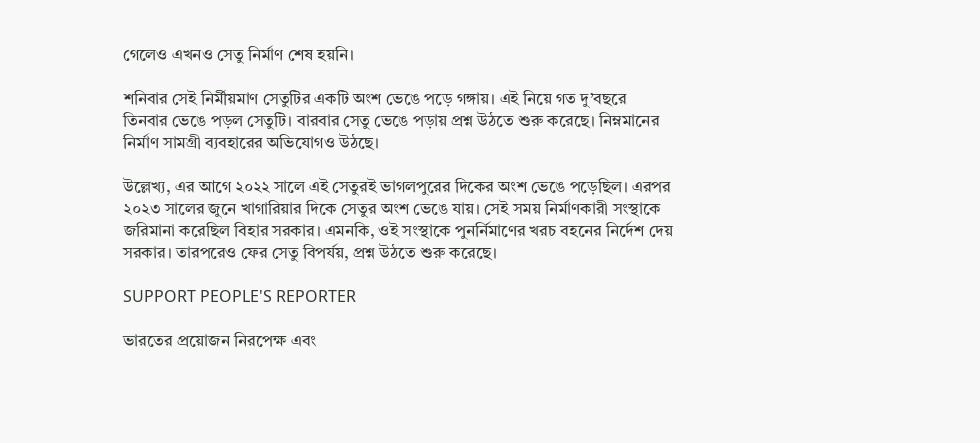গেলেও এখনও সেতু নির্মাণ শেষ হয়নি।

শনিবার সেই নির্মীয়মাণ সেতুটির একটি অংশ ভেঙে পড়ে গঙ্গায়। এই নিয়ে গত দু’বছরে তিনবার ভেঙে পড়ল সেতুটি। বারবার সেতু ভেঙে পড়ায় প্রশ্ন উঠতে শুরু করেছে। নিম্নমানের নির্মাণ সামগ্রী ব্যবহারের অভিযোগও উঠছে।

উল্লেখ্য, এর আগে ২০২২ সালে এই সেতুরই ভাগলপুরের দিকের অংশ ভেঙে পড়েছিল। এরপর ২০২৩ সালের জুনে খাগারিয়ার দিকে সেতুর অংশ ভেঙে যায়। সেই সময় নির্মাণকারী সংস্থাকে জরিমানা করেছিল বিহার সরকার। এমনকি, ওই সংস্থাকে পুনর্নিমাণের খরচ বহনের নির্দেশ দেয় সরকার। তারপরেও ফের সেতু বিপর্যয়, প্রশ্ন উঠতে শুরু করেছে।

SUPPORT PEOPLE'S REPORTER

ভারতের প্রয়োজন নিরপেক্ষ এবং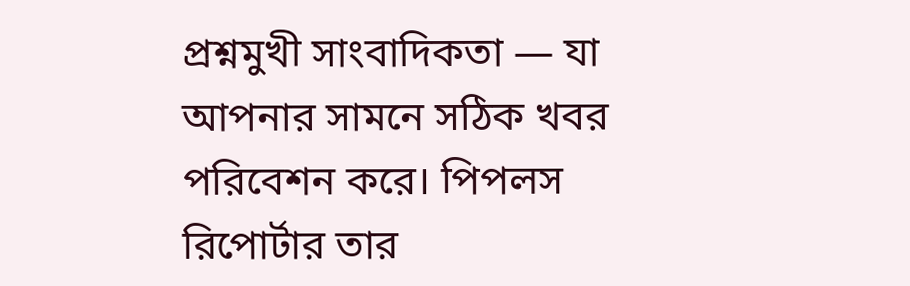প্রশ্নমুখী সাংবাদিকতা — যা আপনার সামনে সঠিক খবর পরিবেশন করে। পিপলস রিপোর্টার তার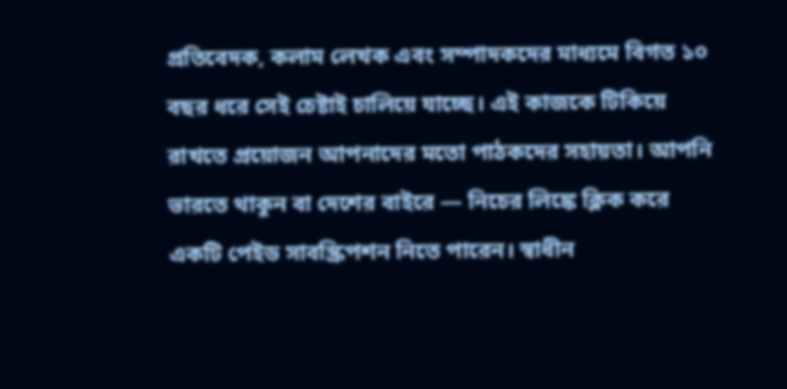প্রতিবেদক, কলাম লেখক এবং সম্পাদকদের মাধ্যমে বিগত ১০ বছর ধরে সেই চেষ্টাই চালিয়ে যাচ্ছে। এই কাজকে টিকিয়ে রাখতে প্রয়োজন আপনাদের মতো পাঠকদের সহায়তা। আপনি ভারতে থাকুন বা দেশের বাইরে — নিচের লিঙ্কে ক্লিক করে একটি পেইড সাবস্ক্রিপশন নিতে পারেন। স্বাধীন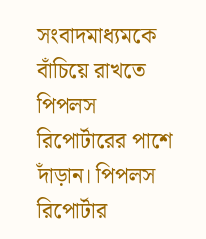সংবাদমাধ্যমকে বাঁচিয়ে রাখতে পিপলস রিপোর্টারের পাশে দাঁড়ান। পিপলস রিপোর্টার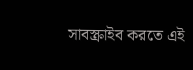সাবস্ক্রাইব করতে এই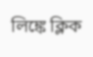লিঙ্কে ক্লিক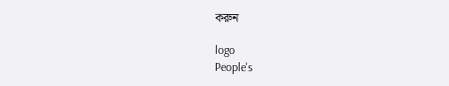করুন

logo
People's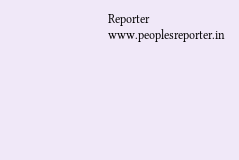Reporter
www.peoplesreporter.in